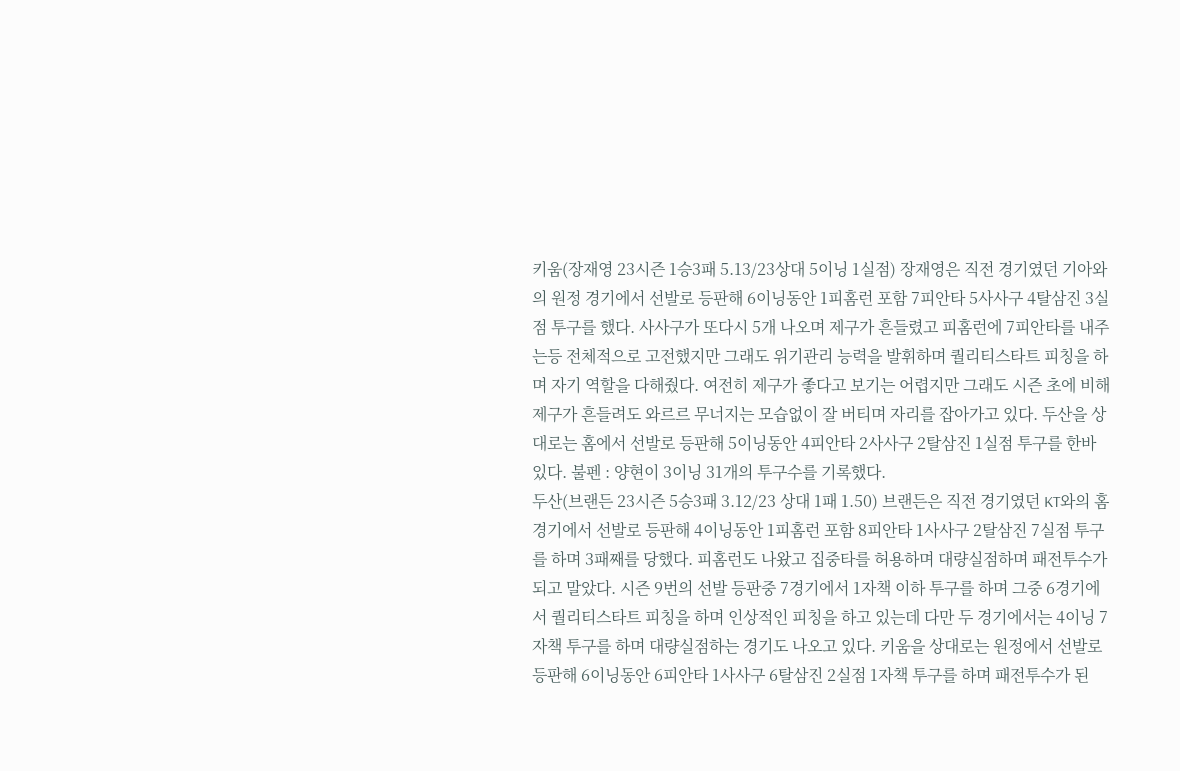키움(장재영 23시즌 1승3패 5.13/23상대 5이닝 1실점) 장재영은 직전 경기였던 기아와의 원정 경기에서 선발로 등판해 6이닝동안 1피홈런 포함 7피안타 5사사구 4탈삼진 3실점 투구를 했다. 사사구가 또다시 5개 나오며 제구가 흔들렸고 피홈런에 7피안타를 내주는등 전체적으로 고전했지만 그래도 위기관리 능력을 발휘하며 퀄리티스타트 피칭을 하며 자기 역할을 다해줬다. 여전히 제구가 좋다고 보기는 어렵지만 그래도 시즌 초에 비해 제구가 흔들려도 와르르 무너지는 모습없이 잘 버티며 자리를 잡아가고 있다. 두산을 상대로는 홈에서 선발로 등판해 5이닝동안 4피안타 2사사구 2탈삼진 1실점 투구를 한바 있다. 불펜 : 양현이 3이닝 31개의 투구수를 기록했다.
두산(브랜든 23시즌 5승3패 3.12/23 상대 1패 1.50) 브랜든은 직전 경기였던 KT와의 홈 경기에서 선발로 등판해 4이닝동안 1피홈런 포함 8피안타 1사사구 2탈삼진 7실점 투구를 하며 3패째를 당했다. 피홈런도 나왔고 집중타를 허용하며 대량실점하며 패전투수가 되고 말았다. 시즌 9번의 선발 등판중 7경기에서 1자책 이하 투구를 하며 그중 6경기에서 퀄리티스타트 피칭을 하며 인상적인 피칭을 하고 있는데 다만 두 경기에서는 4이닝 7자책 투구를 하며 대량실점하는 경기도 나오고 있다. 키움을 상대로는 원정에서 선발로 등판해 6이닝동안 6피안타 1사사구 6탈삼진 2실점 1자책 투구를 하며 패전투수가 된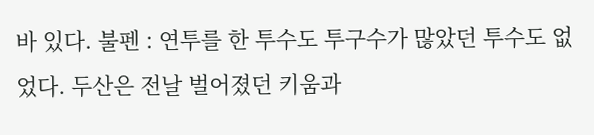바 있다. 불펜 : 연투를 한 투수도 투구수가 많았던 투수도 없었다. 두산은 전날 벌어졌던 키움과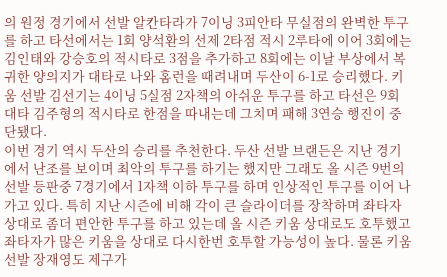의 원정 경기에서 선발 알칸타라가 7이닝 3피안타 무실점의 완벽한 투구를 하고 타선에서는 1회 양석환의 선제 2타점 적시 2루타에 이어 3회에는 김인태와 강승호의 적시타로 3점을 추가하고 8회에는 이날 부상에서 복귀한 양의지가 대타로 나와 홈런을 때려내며 두산이 6-1로 승리했다. 키움 선발 김선기는 4이닝 5실점 2자책의 아쉬운 투구를 하고 타선은 9회 대타 김주형의 적시타로 한점을 따내는데 그치며 패해 3연승 행진이 중단됐다.
이번 경기 역시 두산의 승리를 추천한다. 두산 선발 브랜든은 지난 경기에서 난조를 보이며 최악의 투구를 하기는 했지만 그래도 올 시즌 9번의 선발 등판중 7경기에서 1자책 이하 투구를 하며 인상적인 투구를 이어 나가고 있다. 특히 지난 시즌에 비해 각이 큰 슬라이더를 장착하며 좌타자 상대로 좀더 편안한 투구를 하고 있는데 올 시즌 키움 상대로도 호투했고 좌타자가 많은 키움을 상대로 다시한번 호투할 가능성이 높다. 물론 키움 선발 장재영도 제구가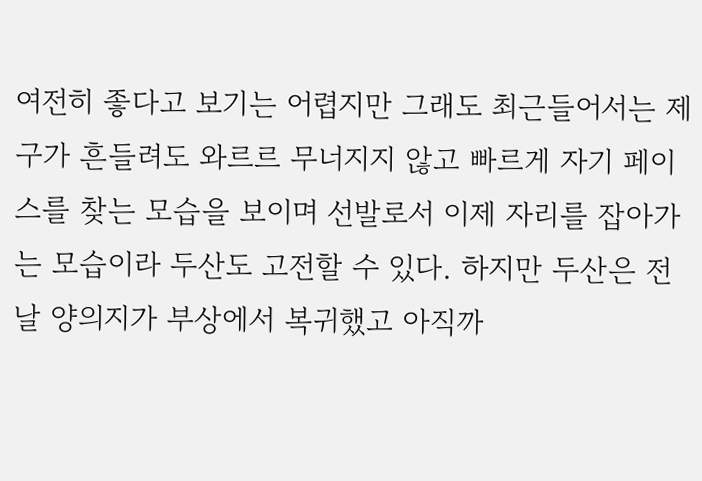여전히 좋다고 보기는 어렵지만 그래도 최근들어서는 제구가 흔들려도 와르르 무너지지 않고 빠르게 자기 페이스를 찾는 모습을 보이며 선발로서 이제 자리를 잡아가는 모습이라 두산도 고전할 수 있다. 하지만 두산은 전날 양의지가 부상에서 복귀했고 아직까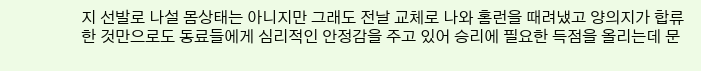지 선발로 나설 몸상태는 아니지만 그래도 전날 교체로 나와 홈런을 때려냈고 양의지가 합류한 것만으로도 동료들에게 심리적인 안정감을 주고 있어 승리에 필요한 득점을 올리는데 문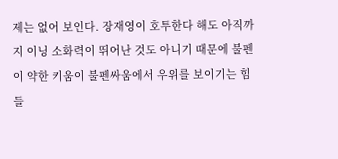제는 없어 보인다. 장재영이 호투한다 해도 아직까지 이닝 소화력이 뛰어난 것도 아니기 때문에 불펜이 약한 키움이 불펜싸움에서 우위를 보이기는 힘들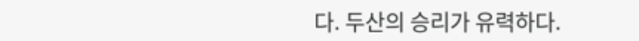다. 두산의 승리가 유력하다.